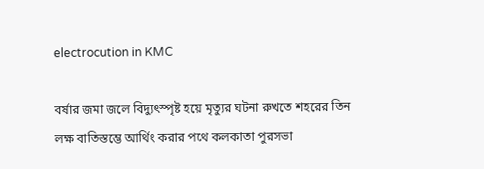electrocution in KMC

বর্ষার জমা জলে বিদ্যুৎস্পৃষ্ট হয়ে মৃত্যুর ঘটনা রুখতে শহরের তিন লক্ষ বাতিস্তম্ভে আর্থিং করার পথে কলকাতা পুরসভা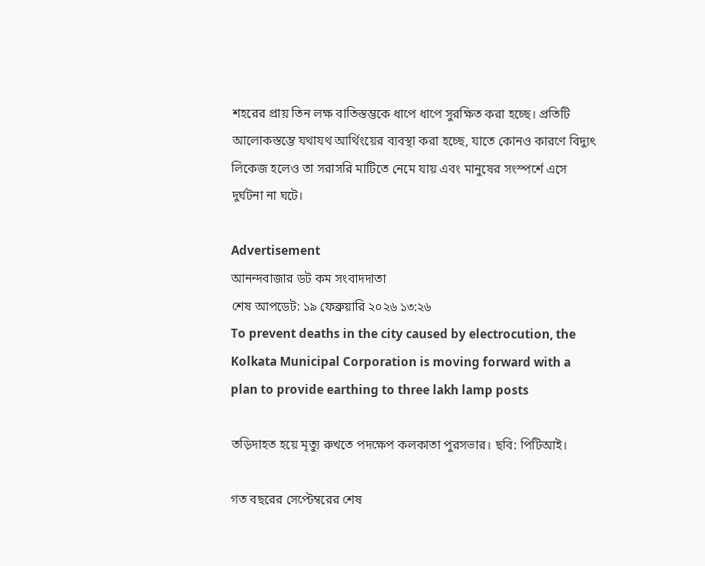শহরের প্রায় তিন লক্ষ বাতিস্তম্ভকে ধাপে ধাপে সুরক্ষিত করা হচ্ছে। প্রতিটি আলোকস্তম্ভে যথাযথ আর্থিংয়ের ব্যবস্থা করা হচ্ছে, যাতে কোনও কারণে বিদ্যুৎ লিকেজ হলেও তা সরাসরি মাটিতে নেমে যায় এবং মানুষের সংস্পর্শে এসে দুর্ঘটনা না ঘটে।

Advertisement
আনন্দবাজার ডট কম সংবাদদাতা
শেষ আপডেট: ১৯ ফেব্রুয়ারি ২০২৬ ১৩:২৬
To prevent deaths in the city caused by electrocution, the Kolkata Municipal Corporation is moving forward with a plan to provide earthing to three lakh lamp posts

তড়িদাহত হয়ে মৃত্যু রুখতে পদক্ষেপ কলকাতা পুরসভার। ছবি: পিটিআই।

গত বছরের সেপ্টেম্বরের শেষ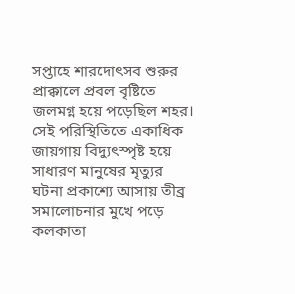সপ্তাহে শারদোৎসব শুরুর প্রাক্কালে প্রবল বৃষ্টিতে জলমগ্ন হয়ে পড়েছিল শহর। সেই পরিস্থিতিতে একাধিক জায়গায় বিদ্যুৎস্পৃষ্ট হয়ে সাধারণ মানুষের মৃত্যুর ঘটনা প্রকাশ্যে আসায় তীব্র সমালোচনার মুখে পড়ে কলকাতা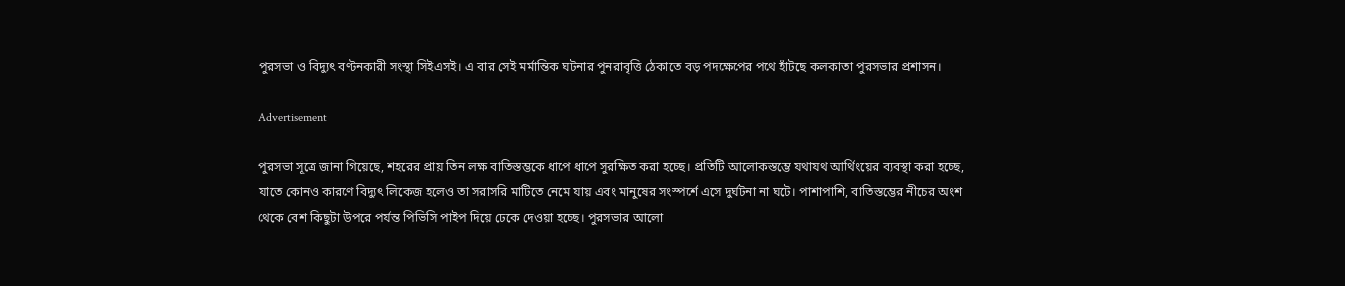পুরসভা ও বিদ্যুৎ বণ্টনকারী সংস্থা সিইএসই। এ বার সেই মর্মান্তিক ঘটনার পুনরাবৃত্তি ঠেকাতে বড় পদক্ষেপের পথে হাঁটছে কলকাতা পুরসভার প্রশাসন।

Advertisement

পুরসভা সূত্রে জানা গিয়েছে, শহরের প্রায় তিন লক্ষ বাতিস্তম্ভকে ধাপে ধাপে সুরক্ষিত করা হচ্ছে। প্রতিটি আলোকস্তম্ভে যথাযথ আর্থিংয়ের ব্যবস্থা করা হচ্ছে, যাতে কোনও কারণে বিদ্যুৎ লিকেজ হলেও তা সরাসরি মাটিতে নেমে যায় এবং মানুষের সংস্পর্শে এসে দুর্ঘটনা না ঘটে। পাশাপাশি, বাতিস্তম্ভের নীচের অংশ থেকে বেশ কিছুটা উপরে পর্যন্ত পিভিসি পাইপ দিয়ে ঢেকে দেওয়া হচ্ছে। পুরসভার আলো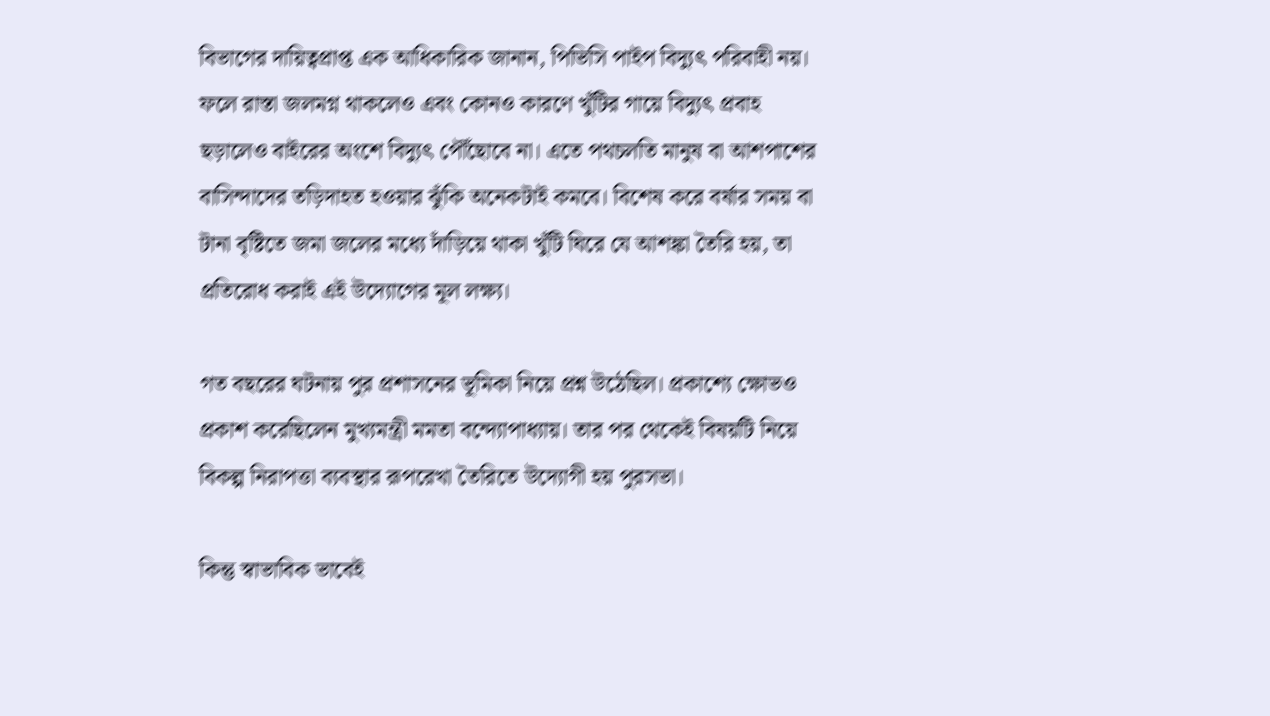বিভাগের দায়িত্বপ্রাপ্ত এক আধিকারিক জানান, পিভিসি পাইপ বিদ্যুৎ পরিবাহী নয়। ফলে রাস্তা জলমগ্ন থাকলেও এবং কোনও কারণে খুঁটির গায়ে বিদ্যুৎ প্রবাহ ছড়ালেও বাইরের অংশে বিদ্যুৎ পৌঁছোবে না। এতে পথচলতি মানুষ বা আশপাশের বাসিন্দাদের তড়িদাহত হওয়ার ঝুঁকি অনেকটাই কমবে। বিশেষ করে বর্ষার সময় বা টানা বৃষ্টিতে জমা জলের মধ্যে দাঁড়িয়ে থাকা খুঁটি ঘিরে যে আশঙ্কা তৈরি হয়, তা প্রতিরোধ করাই এই উদ্যোগের মূল লক্ষ্য।

গত বছরের ঘটনায় পুর প্রশাসনের ভূমিকা নিয়ে প্রশ্ন উঠেছিল। প্রকাশ্যে ক্ষোভও প্রকাশ করেছিলেন মুখ্যমন্ত্রী মমতা বন্দ্যোপাধ্যায়। তার পর থেকেই বিষয়টি নিয়ে বিকল্প নিরাপত্তা ব্যবস্থার রূপরেখা তৈরিতে উদ্যোগী হয় পুরসভা।

কিন্তু স্বাভাবিক ভাবেই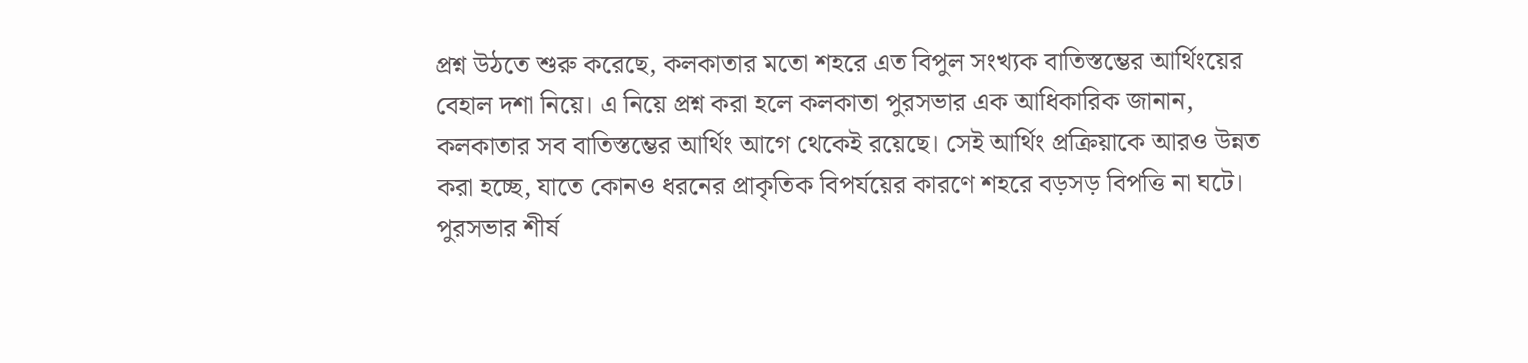প্রশ্ন উঠতে শুরু করেছে, কলকাতার মতো শহরে এত বিপুল সংখ্যক বাতিস্তম্ভের আর্থিংয়ের বেহাল দশা নিয়ে। এ নিয়ে প্রশ্ন করা হলে কলকাতা পুরসভার এক আধিকারিক জানান, কলকাতার সব বাতিস্তম্ভের আর্থিং আগে থেকেই রয়েছে। সেই আর্থিং প্রক্রিয়াকে আরও উন্নত করা হচ্ছে, যাতে কোনও ধরনের প্রাকৃতিক বিপর্যয়ের কারণে শহরে বড়সড় বিপত্তি না ঘটে। পুরসভার শীর্ষ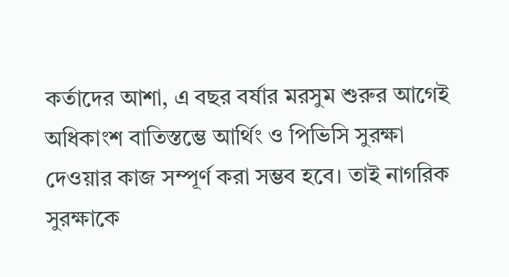কর্তাদের আশা, এ বছর বর্ষার মরসুম শুরুর আগেই অধিকাংশ বাতিস্তম্ভে আর্থিং ও পিভিসি সুরক্ষা দেওয়ার কাজ সম্পূর্ণ করা সম্ভব হবে। তাই নাগরিক সুরক্ষাকে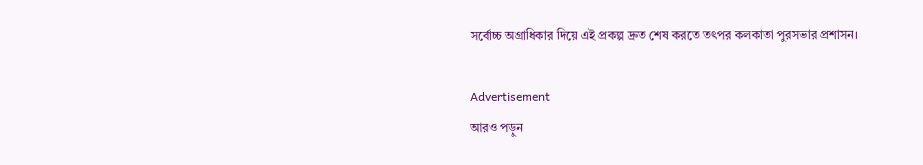সর্বোচ্চ অগ্রাধিকার দিয়ে এই প্রকল্প দ্রুত শেষ করতে তৎপর কলকাতা পুরসভার প্রশাসন।

Advertisement
আরও পড়ুন